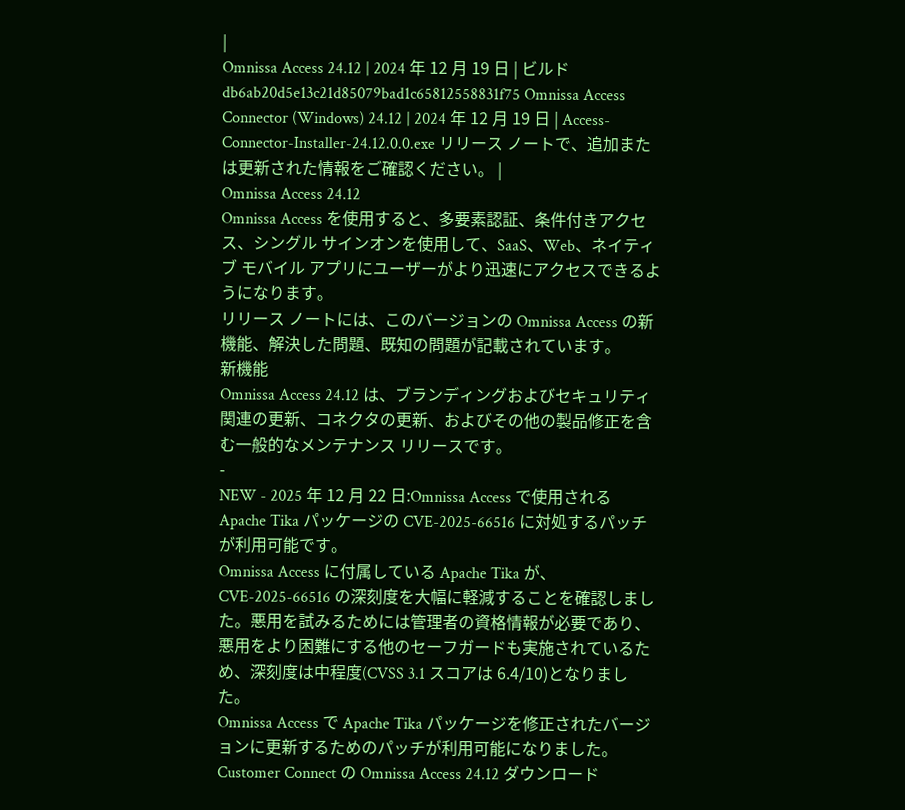|
Omnissa Access 24.12 | 2024 年 12 月 19 日 | ビルド db6ab20d5e13c21d85079bad1c65812558831f75 Omnissa Access Connector (Windows) 24.12 | 2024 年 12 月 19 日 | Access-Connector-Installer-24.12.0.0.exe リリース ノートで、追加または更新された情報をご確認ください。 |
Omnissa Access 24.12
Omnissa Access を使用すると、多要素認証、条件付きアクセス、シングル サインオンを使用して、SaaS、Web、ネイティブ モバイル アプリにユーザーがより迅速にアクセスできるようになります。
リリース ノートには、このバージョンの Omnissa Access の新機能、解決した問題、既知の問題が記載されています。
新機能
Omnissa Access 24.12 は、ブランディングおよびセキュリティ関連の更新、コネクタの更新、およびその他の製品修正を含む一般的なメンテナンス リリースです。
-
NEW - 2025 年 12 月 22 日:Omnissa Access で使用される Apache Tika パッケージの CVE-2025-66516 に対処するパッチが利用可能です。
Omnissa Access に付属している Apache Tika が、CVE-2025-66516 の深刻度を大幅に軽減することを確認しました。悪用を試みるためには管理者の資格情報が必要であり、悪用をより困難にする他のセーフガードも実施されているため、深刻度は中程度(CVSS 3.1 スコアは 6.4/10)となりました。
Omnissa Access で Apache Tika パッケージを修正されたバージョンに更新するためのパッチが利用可能になりました。Customer Connect の Omnissa Access 24.12 ダウンロード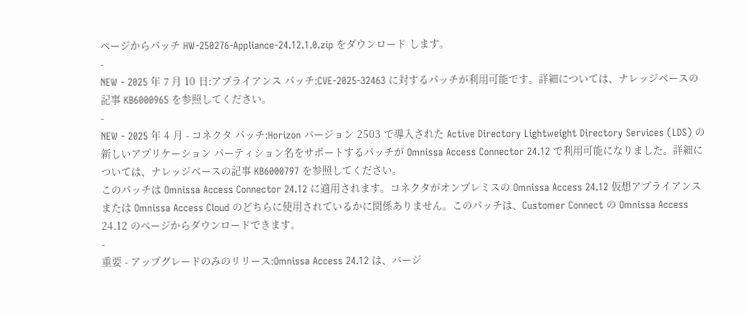ページからパッチ HW-250276-Appliance-24.12.1.0.zip をダウンロード します。
-
NEW - 2025 年 7 月 10 日:アプライアンス パッチ:CVE-2025-32463 に対するパッチが利用可能です。詳細については、ナレッジベースの記事 KB6000965 を参照してください。
-
NEW - 2025 年 4 月 - コネクタ パッチ:Horizon バージョン 2503 で導入された Active Directory Lightweight Directory Services (LDS) の新しいアプリケーション パーティション名をサポートするパッチが Omnissa Access Connector 24.12 で利用可能になりました。詳細については、ナレッジベースの記事 KB6000797 を参照してください。
このパッチは Omnissa Access Connector 24.12 に適用されます。コネクタがオンプレミスの Omnissa Access 24.12 仮想アプライアンスまたは Omnissa Access Cloud のどちらに使用されているかに関係ありません。このパッチは、Customer Connect の Omnissa Access 24.12 のページからダウンロードできます。
-
重要 - アップグレードのみのリリース:Omnissa Access 24.12 は、バージ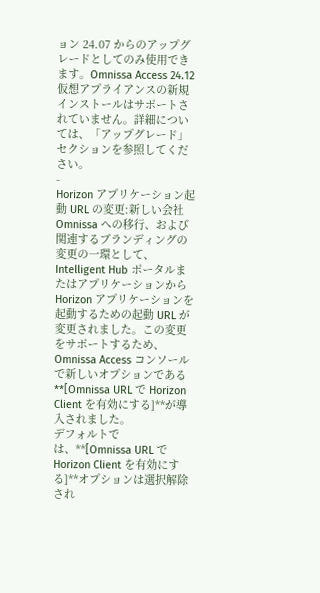ョン 24.07 からのアップグレードとしてのみ使用できます。Omnissa Access 24.12 仮想アプライアンスの新規インストールはサポートされていません。詳細については、「アップグレード」セクションを参照してください。
-
Horizon アプリケーション起動 URL の変更:新しい会社 Omnissa への移行、および関連するブランディングの変更の一環として、Intelligent Hub ポータルまたはアプリケーションから Horizon アプリケーションを起動するための起動 URL が変更されました。この変更をサポートするため、Omnissa Access コンソールで新しいオプションである **[Omnissa URL で Horizon Client を有効にする]**が導入されました。
デフォルトでは、**[Omnissa URL で Horizon Client を有効にする]**オプションは選択解除され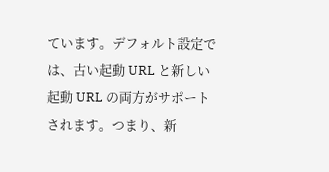ています。デフォルト設定では、古い起動 URL と新しい起動 URL の両方がサポートされます。つまり、新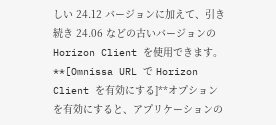しい 24.12 バージョンに加えて、引き続き 24.06 などの古いバージョンの Horizon Client を使用できます。
**[Omnissa URL で Horizon Client を有効にする]**オプションを有効にすると、アプリケーションの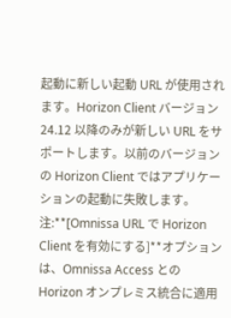起動に新しい起動 URL が使用されます。Horizon Client バージョン 24.12 以降のみが新しい URL をサポートします。以前のバージョンの Horizon Client ではアプリケーションの起動に失敗します。
注:**[Omnissa URL で Horizon Client を有効にする]**オプションは、Omnissa Access との Horizon オンプレミス統合に適用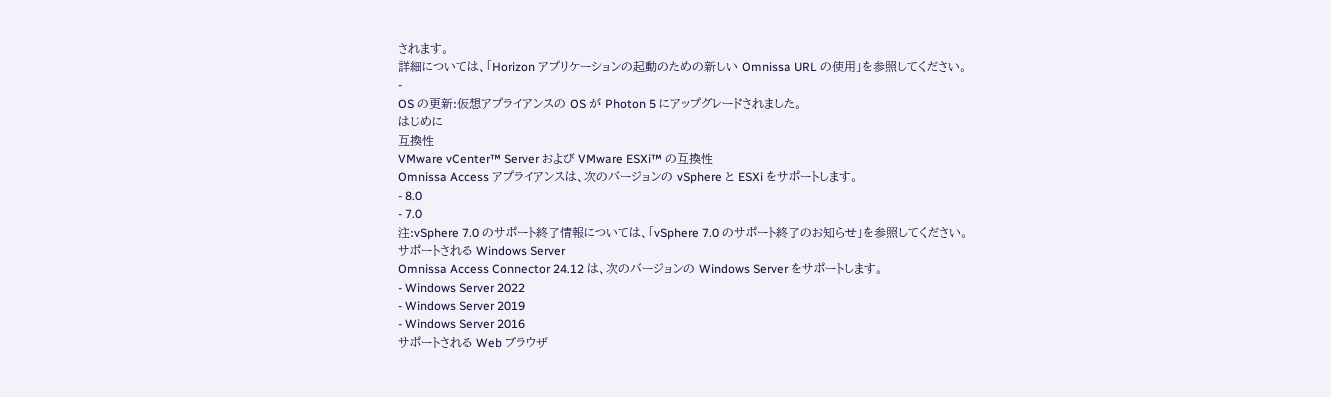されます。
詳細については、「Horizon アプリケーションの起動のための新しい Omnissa URL の使用」を参照してください。
-
OS の更新:仮想アプライアンスの OS が Photon 5 にアップグレードされました。
はじめに
互換性
VMware vCenter™ Server および VMware ESXi™ の互換性
Omnissa Access アプライアンスは、次のバージョンの vSphere と ESXi をサポートします。
- 8.0
- 7.0
注:vSphere 7.0 のサポート終了情報については、「vSphere 7.0 のサポート終了のお知らせ」を参照してください。
サポートされる Windows Server
Omnissa Access Connector 24.12 は、次のバージョンの Windows Server をサポートします。
- Windows Server 2022
- Windows Server 2019
- Windows Server 2016
サポートされる Web ブラウザ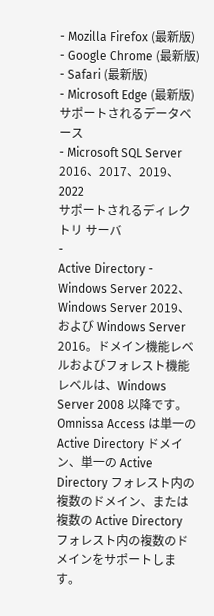- Mozilla Firefox (最新版)
- Google Chrome (最新版)
- Safari (最新版)
- Microsoft Edge (最新版)
サポートされるデータベース
- Microsoft SQL Server 2016、2017、2019、2022
サポートされるディレクトリ サーバ
-
Active Directory - Windows Server 2022、Windows Server 2019、および Windows Server 2016。ドメイン機能レベルおよびフォレスト機能レベルは、Windows Server 2008 以降です。
Omnissa Access は単一の Active Directory ドメイン、単一の Active Directory フォレスト内の複数のドメイン、または複数の Active Directory フォレスト内の複数のドメインをサポートします。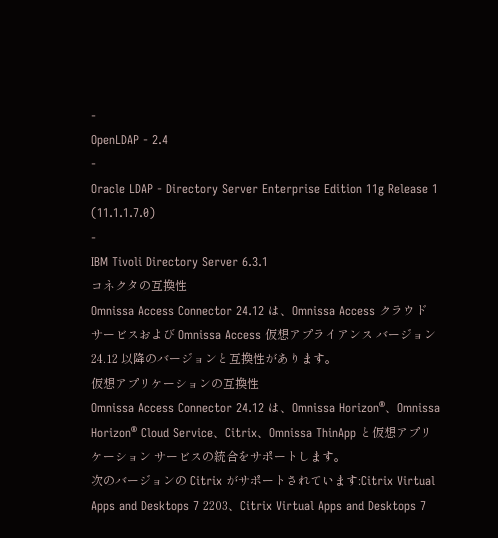-
OpenLDAP - 2.4
-
Oracle LDAP - Directory Server Enterprise Edition 11g Release 1 (11.1.1.7.0)
-
IBM Tivoli Directory Server 6.3.1
コネクタの互換性
Omnissa Access Connector 24.12 は、Omnissa Access クラウド サービスおよび Omnissa Access 仮想アプライアンス バージョン 24.12 以降のバージョンと互換性があります。
仮想アプリケーションの互換性
Omnissa Access Connector 24.12 は、Omnissa Horizon®、Omnissa Horizon® Cloud Service、Citrix、Omnissa ThinApp と仮想アプリケーション サービスの統合をサポートします。
次のバージョンの Citrix がサポートされています:Citrix Virtual Apps and Desktops 7 2203、Citrix Virtual Apps and Desktops 7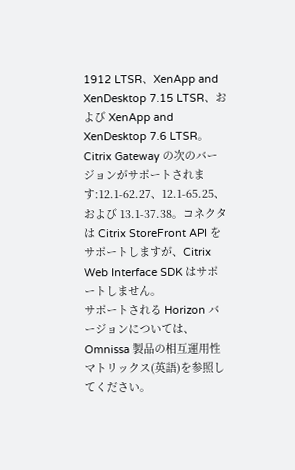1912 LTSR、XenApp and XenDesktop 7.15 LTSR、および XenApp and XenDesktop 7.6 LTSR。Citrix Gateway の次のバージョンがサポートされます:12.1-62.27、12.1-65.25、および 13.1-37.38。コネクタは Citrix StoreFront API をサポートしますが、Citrix Web Interface SDK はサポートしません。
サポートされる Horizon バージョンについては、Omnissa 製品の相互運用性マトリックス(英語)を参照してください。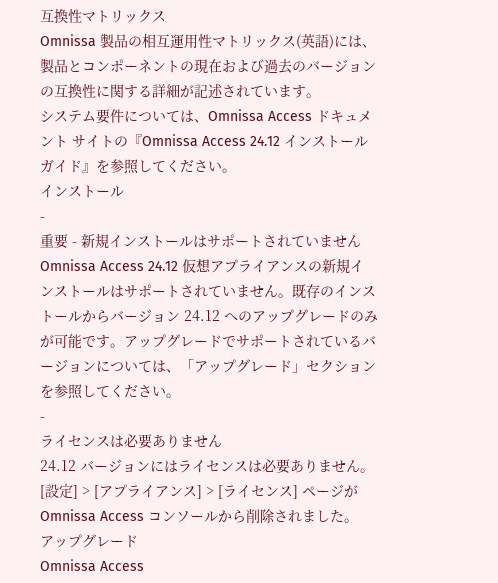互換性マトリックス
Omnissa 製品の相互運用性マトリックス(英語)には、製品とコンポーネントの現在および過去のバージョンの互換性に関する詳細が記述されています。
システム要件については、Omnissa Access ドキュメント サイトの『Omnissa Access 24.12 インストール ガイド』を参照してください。
インストール
-
重要 - 新規インストールはサポートされていません
Omnissa Access 24.12 仮想アプライアンスの新規インストールはサポートされていません。既存のインストールからバージョン 24.12 へのアップグレードのみが可能です。アップグレードでサポートされているバージョンについては、「アップグレード」セクションを参照してください。
-
ライセンスは必要ありません
24.12 バージョンにはライセンスは必要ありません。[設定] > [アプライアンス] > [ライセンス] ページが Omnissa Access コンソールから削除されました。
アップグレード
Omnissa Access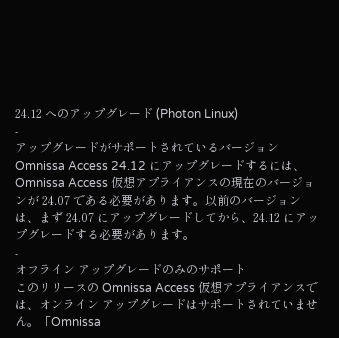24.12 へのアップグレード (Photon Linux)
-
アップグレードがサポートされているバージョン
Omnissa Access 24.12 にアップグレードするには、Omnissa Access 仮想アプライアンスの現在のバージョンが 24.07 である必要があります。以前のバージョンは、まず 24.07 にアップグレードしてから、24.12 にアップグレードする必要があります。
-
オフライン アップグレードのみのサポート
このリリースの Omnissa Access 仮想アプライアンスでは、オンライン アップグレードはサポートされていません。「Omnissa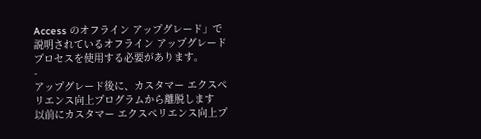Access のオフライン アップグレード」で説明されているオフライン アップグレード プロセスを使用する必要があります。
-
アップグレード後に、カスタマー エクスペリエンス向上プログラムから離脱します
以前にカスタマー エクスペリエンス向上プ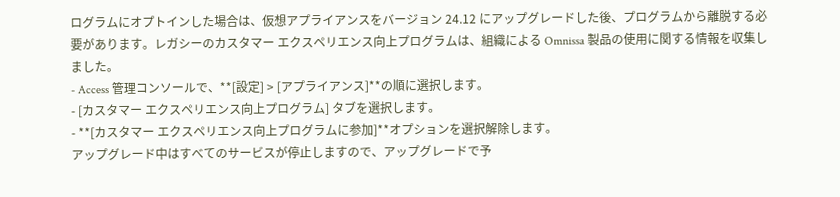ログラムにオプトインした場合は、仮想アプライアンスをバージョン 24.12 にアップグレードした後、プログラムから離脱する必要があります。レガシーのカスタマー エクスペリエンス向上プログラムは、組織による Omnissa 製品の使用に関する情報を収集しました。
- Access 管理コンソールで、**[設定] > [アプライアンス]**の順に選択します。
- [カスタマー エクスペリエンス向上プログラム] タブを選択します。
- **[カスタマー エクスペリエンス向上プログラムに参加]**オプションを選択解除します。
アップグレード中はすべてのサービスが停止しますので、アップグレードで予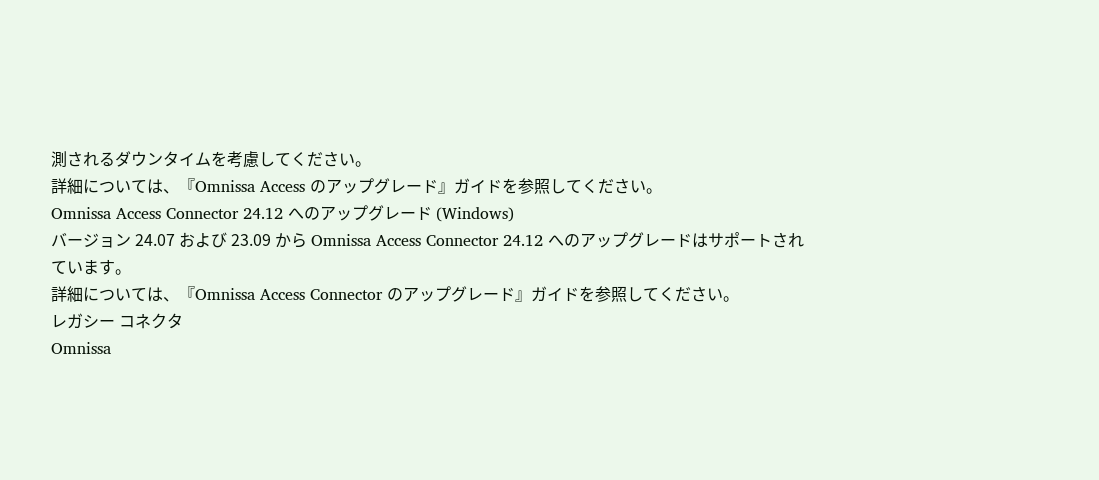測されるダウンタイムを考慮してください。
詳細については、『Omnissa Access のアップグレード』ガイドを参照してください。
Omnissa Access Connector 24.12 へのアップグレード (Windows)
バージョン 24.07 および 23.09 から Omnissa Access Connector 24.12 へのアップグレードはサポートされています。
詳細については、『Omnissa Access Connector のアップグレード』ガイドを参照してください。
レガシー コネクタ
Omnissa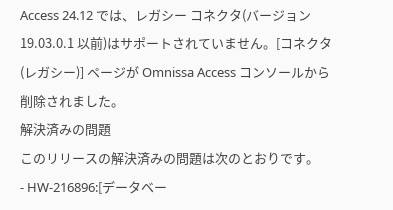Access 24.12 では、レガシー コネクタ(バージョン 19.03.0.1 以前)はサポートされていません。[コネクタ(レガシー)] ページが Omnissa Access コンソールから削除されました。
解決済みの問題
このリリースの解決済みの問題は次のとおりです。
- HW-216896:[データベー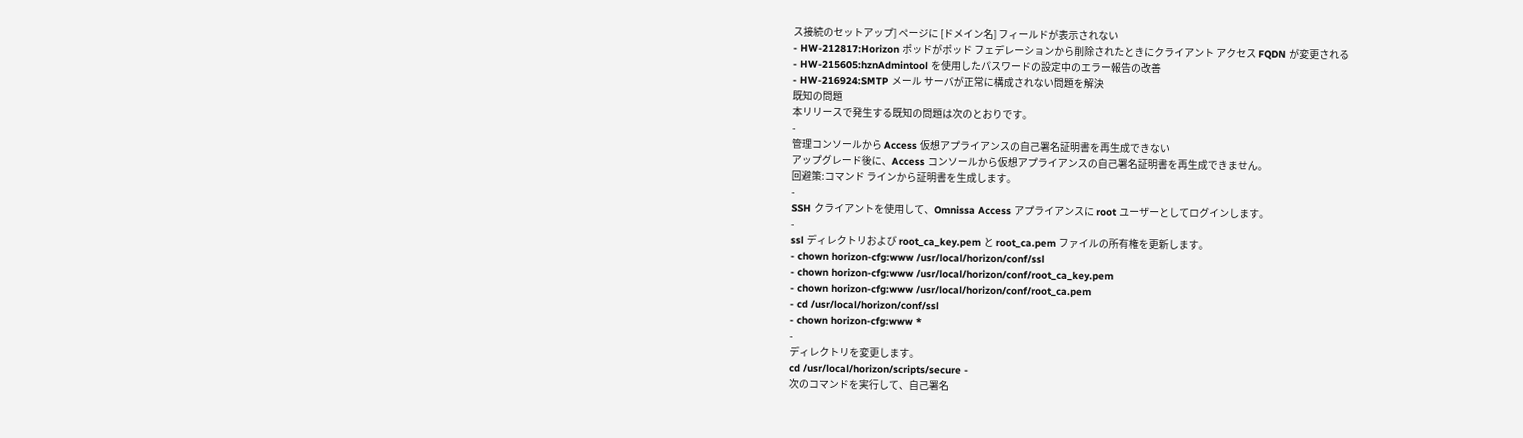ス接続のセットアップ] ページに [ドメイン名] フィールドが表示されない
- HW-212817:Horizon ポッドがポッド フェデレーションから削除されたときにクライアント アクセス FQDN が変更される
- HW-215605:hznAdmintool を使用したパスワードの設定中のエラー報告の改善
- HW-216924:SMTP メール サーバが正常に構成されない問題を解決
既知の問題
本リリースで発生する既知の問題は次のとおりです。
-
管理コンソールから Access 仮想アプライアンスの自己署名証明書を再生成できない
アップグレード後に、Access コンソールから仮想アプライアンスの自己署名証明書を再生成できません。
回避策:コマンド ラインから証明書を生成します。
-
SSH クライアントを使用して、Omnissa Access アプライアンスに root ユーザーとしてログインします。
-
ssl ディレクトリおよび root_ca_key.pem と root_ca.pem ファイルの所有権を更新します。
- chown horizon-cfg:www /usr/local/horizon/conf/ssl
- chown horizon-cfg:www /usr/local/horizon/conf/root_ca_key.pem
- chown horizon-cfg:www /usr/local/horizon/conf/root_ca.pem
- cd /usr/local/horizon/conf/ssl
- chown horizon-cfg:www *
-
ディレクトリを変更します。
cd /usr/local/horizon/scripts/secure -
次のコマンドを実行して、自己署名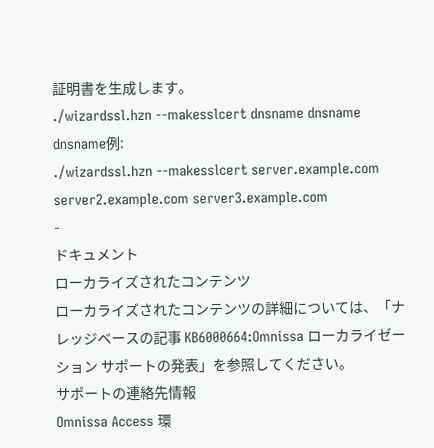証明書を生成します。
./wizardssl.hzn --makesslcert dnsname dnsname dnsname例:
./wizardssl.hzn --makesslcert server.example.com server2.example.com server3.example.com
-
ドキュメント
ローカライズされたコンテンツ
ローカライズされたコンテンツの詳細については、「ナレッジベースの記事 KB6000664:Omnissa ローカライゼーション サポートの発表」を参照してください。
サポートの連絡先情報
Omnissa Access 環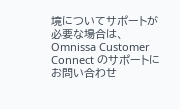境についてサポートが必要な場合は、Omnissa Customer Connect のサポートにお問い合わせ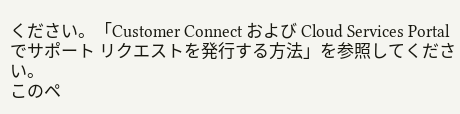ください。「Customer Connect および Cloud Services Portal でサポート リクエストを発行する方法」を参照してください。
このペ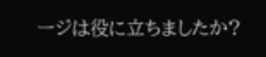ージは役に立ちましたか?